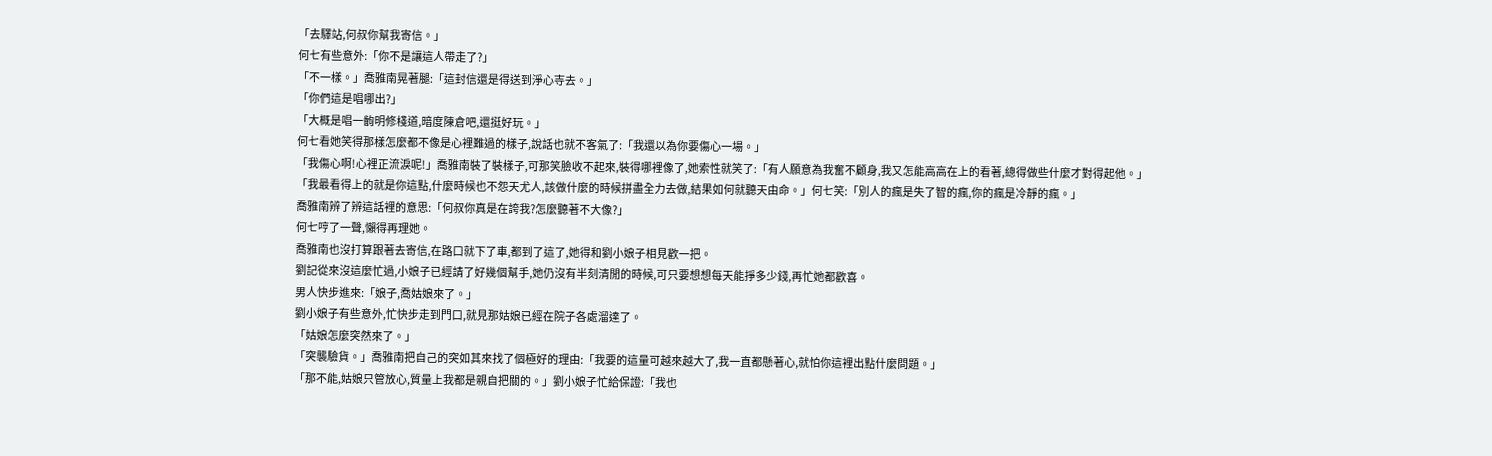「去驛站,何叔你幫我寄信。」
何七有些意外:「你不是讓這人帶走了?」
「不一樣。」喬雅南晃著腿:「這封信還是得送到淨心寺去。」
「你們這是唱哪出?」
「大概是唱一齣明修棧道,暗度陳倉吧,還挺好玩。」
何七看她笑得那樣怎麼都不像是心裡難過的樣子,說話也就不客氣了:「我還以為你要傷心一場。」
「我傷心啊!心裡正流淚呢!」喬雅南裝了裝樣子,可那笑臉收不起來,裝得哪裡像了,她索性就笑了:「有人願意為我奮不顧身,我又怎能高高在上的看著,總得做些什麼才對得起他。」
「我最看得上的就是你這點,什麼時候也不怨天尤人,該做什麼的時候拼盡全力去做,結果如何就聽天由命。」何七笑:「別人的瘋是失了智的瘋,你的瘋是冷靜的瘋。」
喬雅南辨了辨這話裡的意思:「何叔你真是在誇我?怎麼聽著不大像?」
何七哼了一聲,懶得再理她。
喬雅南也沒打算跟著去寄信,在路口就下了車,都到了這了,她得和劉小娘子相見歡一把。
劉記從來沒這麼忙過,小娘子已經請了好幾個幫手,她仍沒有半刻清閒的時候,可只要想想每天能掙多少錢,再忙她都歡喜。
男人快步進來:「娘子,喬姑娘來了。」
劉小娘子有些意外,忙快步走到門口,就見那姑娘已經在院子各處溜達了。
「姑娘怎麼突然來了。」
「突襲驗貨。」喬雅南把自己的突如其來找了個極好的理由:「我要的這量可越來越大了,我一直都懸著心,就怕你這裡出點什麼問題。」
「那不能,姑娘只管放心,質量上我都是親自把關的。」劉小娘子忙給保證:「我也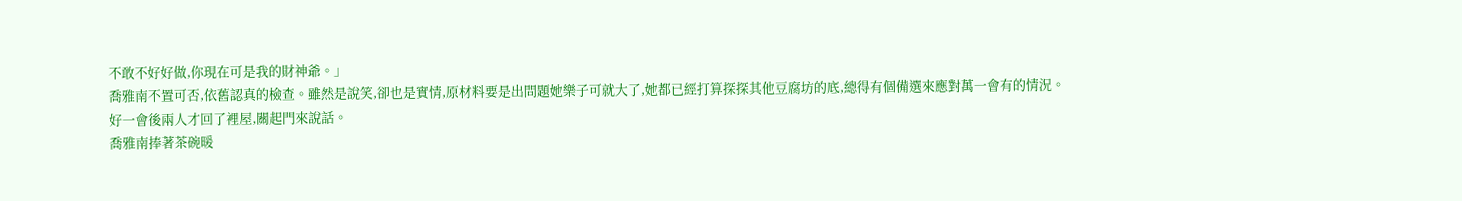不敢不好好做,你現在可是我的財神爺。」
喬雅南不置可否,依舊認真的檢查。雖然是說笑,卻也是實情,原材料要是出問題她樂子可就大了,她都已經打算探探其他豆腐坊的底,總得有個備選來應對萬一會有的情況。
好一會後兩人才回了裡屋,關起門來說話。
喬雅南捧著茶碗暖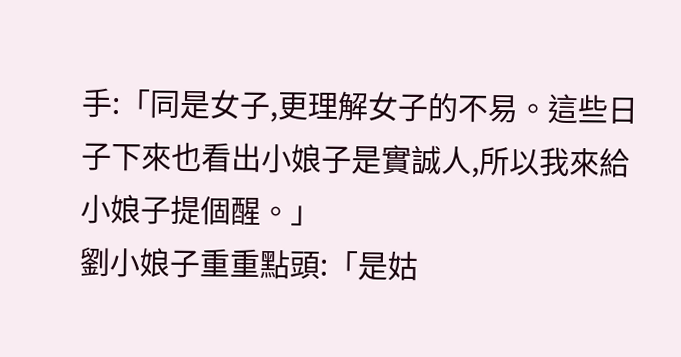手:「同是女子,更理解女子的不易。這些日子下來也看出小娘子是實誠人,所以我來給小娘子提個醒。」
劉小娘子重重點頭:「是姑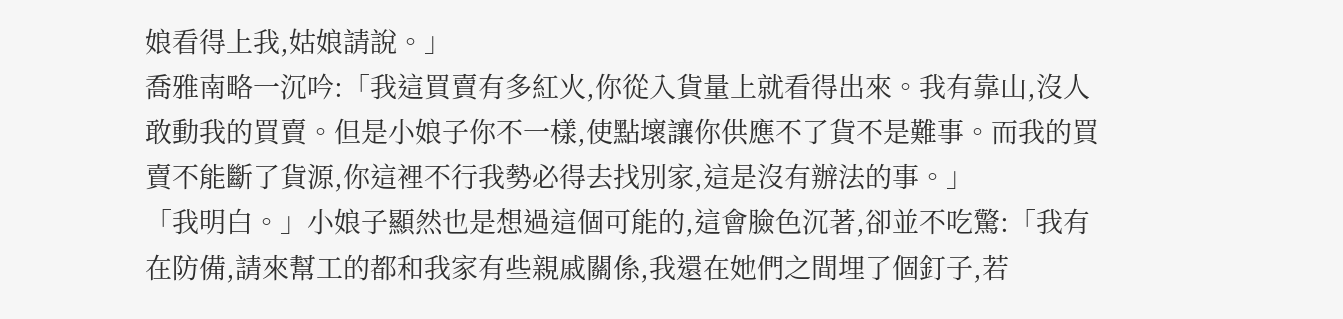娘看得上我,姑娘請說。」
喬雅南略一沉吟:「我這買賣有多紅火,你從入貨量上就看得出來。我有靠山,沒人敢動我的買賣。但是小娘子你不一樣,使點壞讓你供應不了貨不是難事。而我的買賣不能斷了貨源,你這裡不行我勢必得去找別家,這是沒有辦法的事。」
「我明白。」小娘子顯然也是想過這個可能的,這會臉色沉著,卻並不吃驚:「我有在防備,請來幫工的都和我家有些親戚關係,我還在她們之間埋了個釘子,若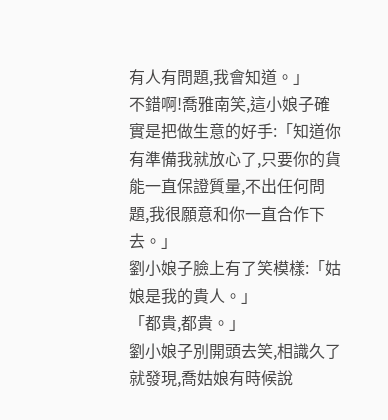有人有問題,我會知道。」
不錯啊!喬雅南笑,這小娘子確實是把做生意的好手:「知道你有準備我就放心了,只要你的貨能一直保證質量,不出任何問題,我很願意和你一直合作下去。」
劉小娘子臉上有了笑模樣:「姑娘是我的貴人。」
「都貴,都貴。」
劉小娘子別開頭去笑,相識久了就發現,喬姑娘有時候說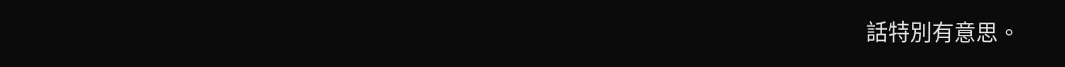話特別有意思。